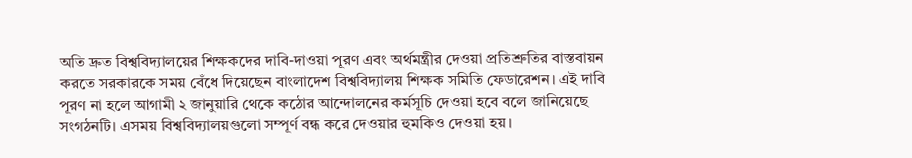অতি দ্রুত বিশ্ববিদ্যালয়ের শিক্ষকদের দাবি-দাওয়া পূরণ এবং অর্থমন্ত্রীর দেওয়া প্রতিশ্রুতির বাস্তবায়ন করতে সরকারকে সময় বেঁধে দিয়েছেন বাংলাদেশ বিশ্ববিদ্যালয় শিক্ষক সমিতি ফেডারেশন। এই দাবি পূরণ না হলে আগামী ২ জানুয়ারি থেকে কঠোর আন্দোলনের কর্মসূচি দেওয়া হবে বলে জানিয়েছে সংগঠনটি। এসময় বিশ্ববিদ্যালয়গুলো সম্পূর্ণ বন্ধ করে দেওয়ার হুমকিও দেওয়া হয়।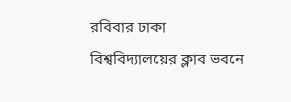রবিবার ঢাকা বিশ্ববিদ্যালয়ের ক্লাব ভবনে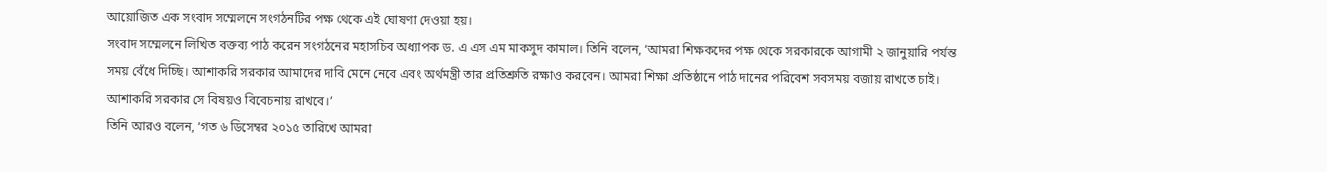আয়োজিত এক সংবাদ সম্মেলনে সংগঠনটির পক্ষ থেকে এই ঘোষণা দেওয়া হয়।
সংবাদ সম্মেলনে লিখিত বক্তব্য পাঠ করেন সংগঠনের মহাসচিব অধ্যাপক ড. এ এস এম মাকসুদ কামাল। তিনি বলেন, ‘আমরা শিক্ষকদের পক্ষ থেকে সরকারকে আগামী ২ জানুয়ারি পর্যন্ত সময় বেঁধে দিচ্ছি। আশাকরি সরকার আমাদের দাবি মেনে নেবে এবং অর্থমন্ত্রী তার প্রতিশ্রুতি রক্ষাও করবেন। আমরা শিক্ষা প্রতিষ্ঠানে পাঠ দানের পরিবেশ সবসময় বজায় রাখতে চাই। আশাকরি সরকার সে বিষয়ও বিবেচনায় রাখবে।’
তিনি আরও বলেন, ‘গত ৬ ডিসেম্বর ২০১৫ তারিখে আমরা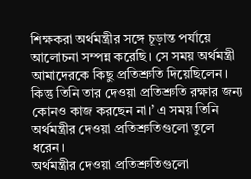শিক্ষকরা অর্থমন্ত্রীর সঙ্গে চূড়ান্ত পর্যায়ে আলোচনা সম্পন্ন করেছি। সে সময় অর্থমন্ত্রী আমাদেরকে কিছু প্রতিশ্রুতি দিয়েছিলেন। কিন্তু তিনি তার দেওয়া প্রতিশ্রুতি রক্ষার জন্য কোনও কাজ করছেন না।’ এ সময় তিনি অর্থমন্ত্রীর দেওয়া প্রতিশ্রুতিগুলো তুলে ধরেন।
অর্থমন্ত্রীর দেওয়া প্রতিশ্রুতিগুলো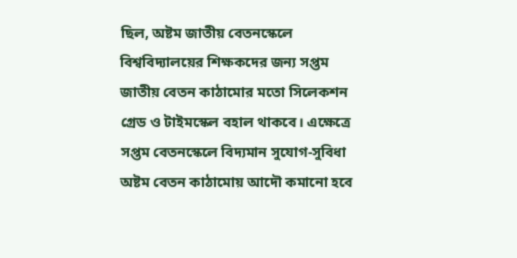ছিল, অষ্টম জাতীয় বেতনস্কেলে বিশ্ববিদ্যালয়ের শিক্ষকদের জন্য সপ্তম জাতীয় বেতন কাঠামোর মতো সিলেকশন গ্রেড ও টাইমস্কেল বহাল থাকবে। এক্ষেত্রে সপ্তম বেতনস্কেলে বিদ্যমান সুযোগ-সুবিধা অষ্টম বেতন কাঠামোয় আদৌ কমানো হবে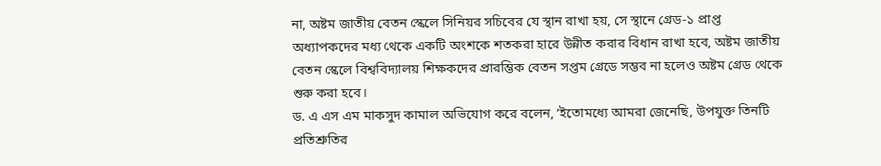না, অষ্টম জাতীয় বেতন স্কেলে সিনিয়র সচিবের যে স্থান রাখা হয়, সে স্থানে গ্রেড-১ প্রাপ্ত অধ্যাপকদের মধ্য থেকে একটি অংশকে শতকরা হারে উন্নীত করার বিধান রাখা হবে, অষ্টম জাতীয় বেতন স্কেলে বিশ্ববিদ্যালয় শিক্ষকদের প্রারম্ভিক বেতন সপ্তম গ্রেডে সম্ভব না হলেও অষ্টম গ্রেড থেকে শুরু করা হবে।
ড. এ এস এম মাকসুদ কামাল অভিযোগ করে বলেন, ‘ইতোমধ্যে আমরা জেনেছি, উপযুক্ত তিনটি প্রতিশ্রুতির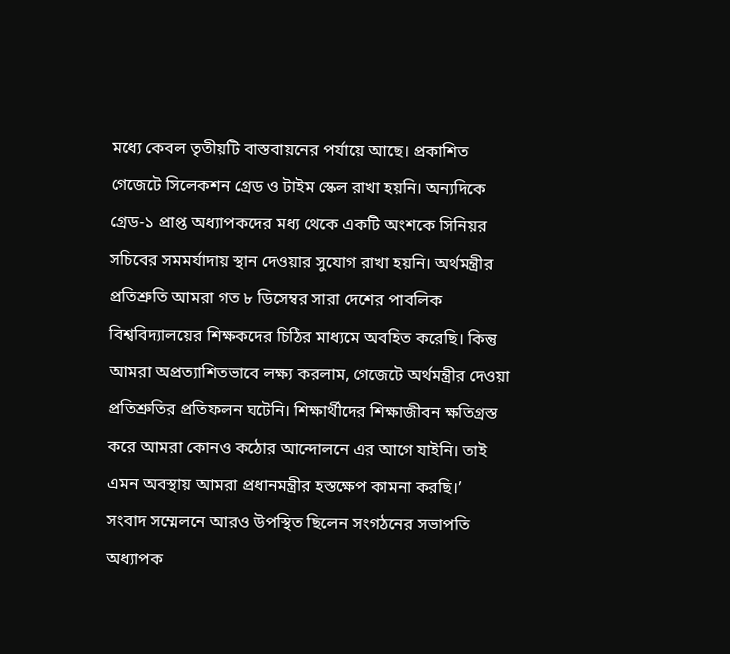মধ্যে কেবল তৃতীয়টি বাস্তবায়নের পর্যায়ে আছে। প্রকাশিত গেজেটে সিলেকশন গ্রেড ও টাইম স্কেল রাখা হয়নি। অন্যদিকে গ্রেড-১ প্রাপ্ত অধ্যাপকদের মধ্য থেকে একটি অংশকে সিনিয়র সচিবের সমমর্যাদায় স্থান দেওয়ার সুযোগ রাখা হয়নি। অর্থমন্ত্রীর প্রতিশ্রুতি আমরা গত ৮ ডিসেম্বর সারা দেশের পাবলিক বিশ্ববিদ্যালয়ের শিক্ষকদের চিঠির মাধ্যমে অবহিত করেছি। কিন্তু আমরা অপ্রত্যাশিতভাবে লক্ষ্য করলাম, গেজেটে অর্থমন্ত্রীর দেওয়া প্রতিশ্রুতির প্রতিফলন ঘটেনি। শিক্ষার্থীদের শিক্ষাজীবন ক্ষতিগ্রস্ত করে আমরা কোনও কঠোর আন্দোলনে এর আগে যাইনি। তাই এমন অবস্থায় আমরা প্রধানমন্ত্রীর হস্তক্ষেপ কামনা করছি।’
সংবাদ সম্মেলনে আরও উপস্থিত ছিলেন সংগঠনের সভাপতি অধ্যাপক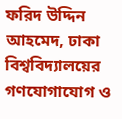ফরিদ উদ্দিন আহমেদ, ঢাকা বিশ্ববিদ্যালয়ের গণযোগাযোগ ও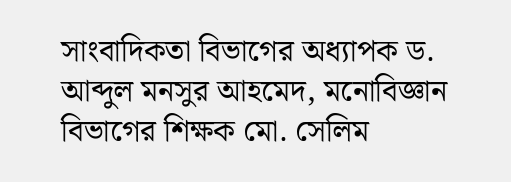সাংবাদিকতা বিভাগের অধ্যাপক ড. আব্দুল মনসুর আহমেদ, মনোবিজ্ঞান বিভাগের শিক্ষক মো. সেলিম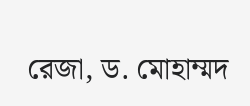রেজা, ড. মোহাম্মদ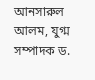আনসারুল আলম, যুগ্ম সম্পাদক ড.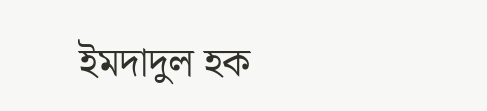ইমদাদুল হক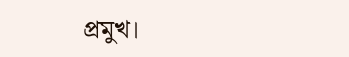প্রমুখ।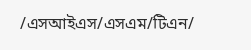/এসআইএস/এসএম/টিএন/